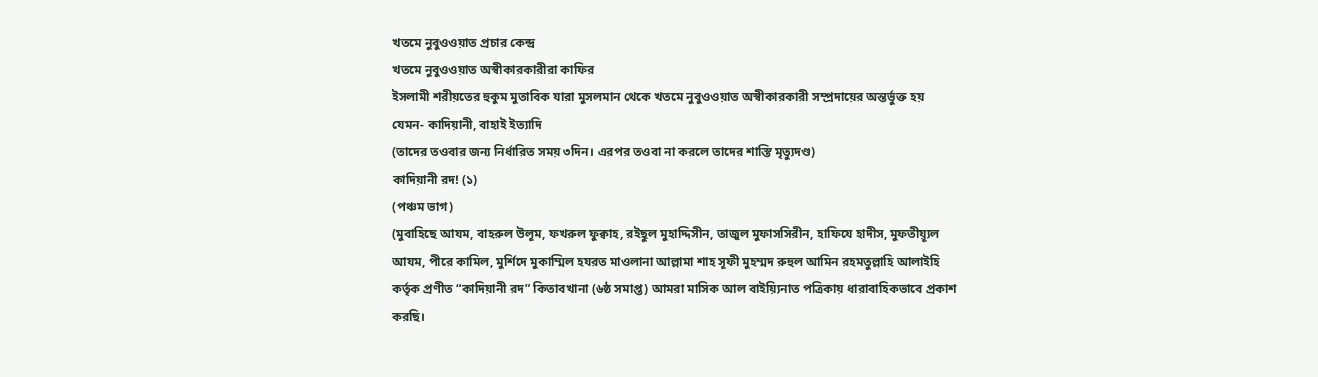খতমে নুবুওওয়াত প্রচার কেন্দ্র
খতমে নুবুওওয়াত অস্বীকারকারীরা কাফির
ইসলামী শরীয়তের হুকুম মুতাবিক যারা মুসলমান থেকে খতমে নুবুওওয়াত অস্বীকারকারী সম্প্রদায়ের অন্তর্ভুক্ত হয়
যেমন- কাদিয়ানী, বাহাই ইত্যাদি
(তাদের তওবার জন্য নির্ধারিত সময় ৩দিন। এরপর তওবা না করলে তাদের শাস্তি মৃত্যুদণ্ড)
কাদিয়ানী রদ! (১)
(পঞ্চম ভাগ)
(মুবাহিছে আযম, বাহরুল উলূম, ফখরুল ফুক্বাহ, রইছুল মুহাদ্দিসীন, তাজুল মুফাসসিরীন, হাফিযে হাদীস, মুফতীয়্যূল আযম, পীরে কামিল, মুর্শিদে মুকাম্মিল হযরত মাওলানা আল্লামা শাহ সূফী মুহম্মদ রুহুল আমিন রহমতুল্লাহি আলাইহি কর্তৃক প্রণীত “কাদিয়ানী রদ” কিতাবখানা (৬ষ্ঠ সমাপ্ত) আমরা মাসিক আল বাইয়্যিনাত পত্রিকায় ধারাবাহিকভাবে প্রকাশ করছি।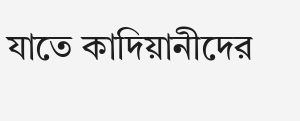যাতে কাদিয়ানীদের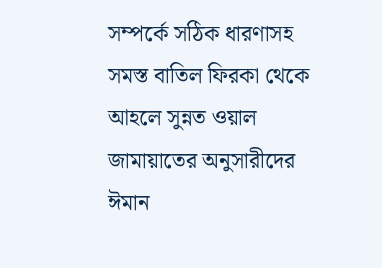সম্পর্কে সঠিক ধারণাসহ সমস্ত বাতিল ফিরকা থেকে আহলে সুন্নত ওয়াল জামায়াতের অনুসারীদের ঈমান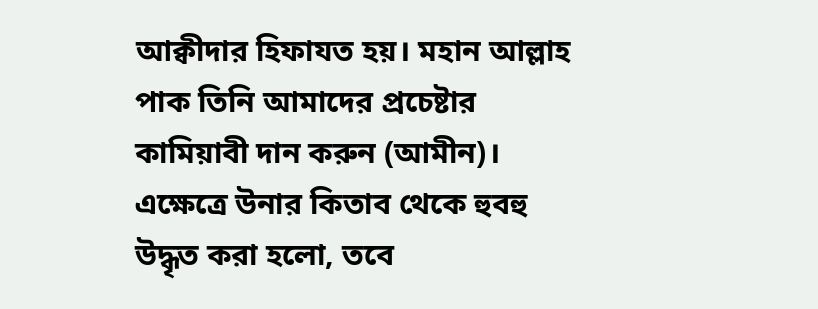আক্বীদার হিফাযত হয়। মহান আল্লাহ পাক তিনি আমাদের প্রচেষ্টার কামিয়াবী দান করুন (আমীন)। এক্ষেত্রে উনার কিতাব থেকে হুবহু উদ্ধৃত করা হলো, তবে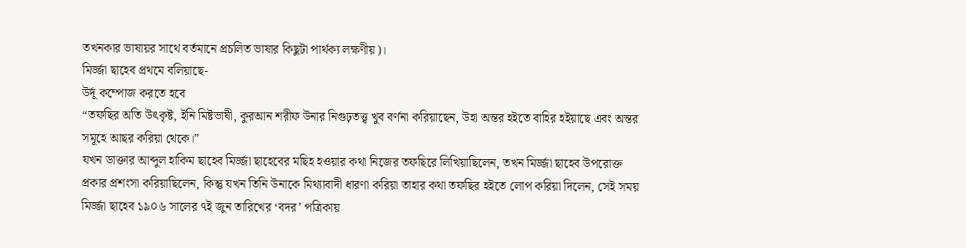তখনকার ভাষায়র সাথে বর্তমানে প্রচলিত ভাষার কিছুটা পার্থক্য লক্ষণীয়)।
মির্জ্জা ছাহেব প্রথমে বলিয়াছে-
উর্দূ কম্পোজ করতে হবে
“তফছির অতি উৎকৃষ্ট, ইনি মিষ্টভাষী, কুরআন শরীফ উনার নিগুঢ়তত্ত্ব খুব বর্ণনা করিয়াছেন, উহা অন্তর হইতে বাহির হইয়াছে এবং অন্তর সমূহে আছর করিয়া থেকে।”
যখন ডাক্তার আব্দুল হাকিম ছাহেব মির্জ্জা ছাহেবের মছিহ হওয়ার কথা নিজের তফছিরে লিখিয়াছিলেন, তখন মির্জ্জা ছাহেব উপরোক্ত প্রকার প্রশংসা করিয়াছিলেন, কিন্তু যখন তিনি উনাকে মিথ্যাবাদী ধারণা করিয়া তাহার কথা তফছির হইতে লোপ করিয়া দিলেন, সেই সময় মির্জ্জা ছাহেব ১৯০৬ সালের ৭ই জুন তারিখের ‘বদর’ পত্রিকায়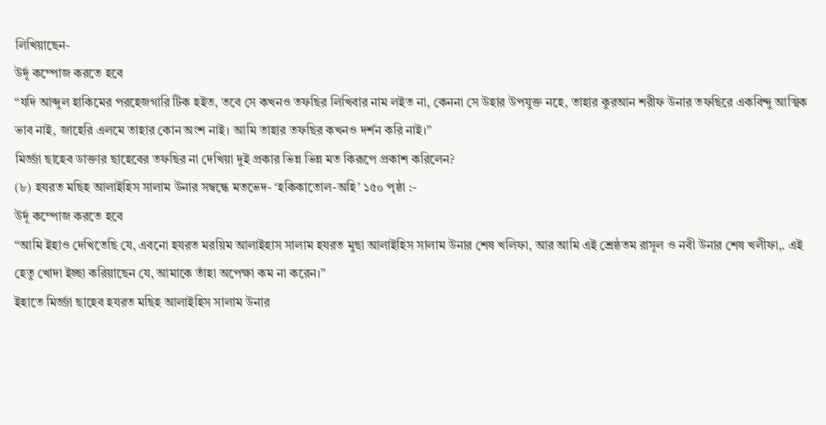লিখিয়াছেন-
উর্দূ কম্পোজ করতে হবে
“যদি আব্দুল হাকিমের পরহেজগারি টিক হইত, তবে সে কখনও তফছির লিখিবার নাম লইত না, কেননা সে উহার উপযুক্ত নহে, তাহার কুরআন শরীফ উনার তফছিরে একবিন্দু আত্মিক ভাব নাই, জাহেরি এলমে তাহার কোন অংশ নাই। আমি তাহার তফছির কখনও দর্শন করি নাই।”
মির্জ্জা ছাহেব ডাক্তার ছাহেবের তফছির না দেখিয়া দুই প্রকার ভিন্ন ভিন্ন মত কিরূপে প্রকাশ করিলেন?
(৮) হযরত মছিহ আলাইহিস সালাম উনার সম্বন্ধে মতভেদ- ‘হকিকাতোল-অহি’ ১৫০ পৃষ্ঠা :-
উর্দূ কম্পোজ করতে হবে
“আমি ইহাও দেখিতেছি যে, এবনো হযরত মরয়িম আলাইহাস সালাম হযরত মুছা আলাইহিস সালাম উনার শেষ খলিফা, আর আমি এই শ্রেষ্ঠতম রাসূল ও নবী উনার শেষ খলীফা,. এই হেতু খোদা ইচ্ছা করিয়াছেন যে, আমাকে তাঁহা অপেক্ষা কম না করেন।”
ইহাতে মির্জ্জা ছাহেব হযরত মছিহ আলাইহিস সালাম উনার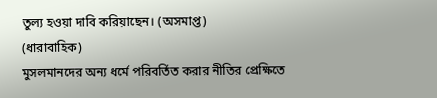তুল্য হওয়া দাবি করিয়াছেন। (অসমাপ্ত)
(ধারাবাহিক)
মুসলমানদের অন্য ধর্মে পরিবর্তিত করার নীতির প্রেক্ষিতে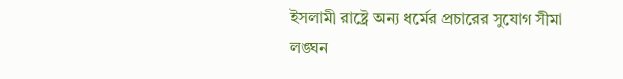ইসলামী রাষ্ট্রে অন্য ধর্মের প্রচারের সুযোগ সীমা লঙ্ঘন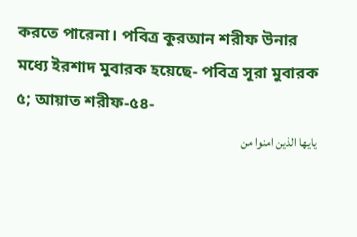করতে পারেনা। পবিত্র কুরআন শরীফ উনার মধ্যে ইরশাদ মুবারক হয়েছে- পবিত্র সূরা মুবারক ৫; আয়াত শরীফ-৫৪-
يايها الذين امنوا من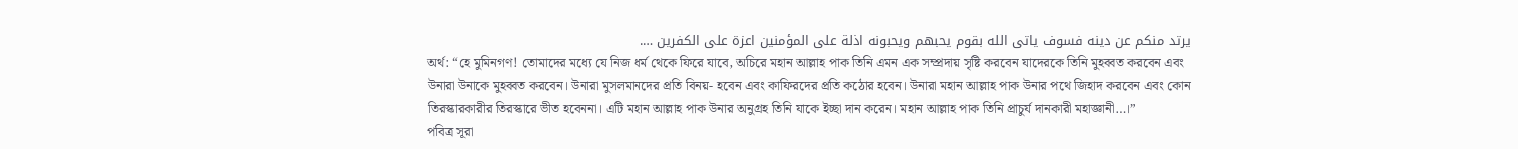يرتد منكم عن دينه فسوف ياتى الله بقوم يحبهم ويحبونه اذلة على المؤمنين اعزة على الكفرين ….
অর্থ: “হে মুমিনগণ! তোমাদের মধ্যে যে নিজ ধর্ম থেকে ফিরে যাবে, অচিরে মহান আল্লাহ পাক তিনি এমন এক সম্প্রদায় সৃষ্টি করবেন যাদেরকে তিনি মুহব্বত করবেন এবং উনারা উনাকে মুহব্বত করবেন। উনারা মুসলমানদের প্রতি বিনয়- হবেন এবং কাফিরদের প্রতি কঠোর হবেন। উনারা মহান আল্লাহ পাক উনার পথে জিহাদ করবেন এবং কোন তিরস্কারকারীর তিরস্কারে ভীত হবেননা। এটি মহান আল্লাহ পাক উনার অনুগ্রহ তিনি যাকে ইচ্ছা দান করেন। মহান আল্লাহ পাক তিনি প্রাচুর্য দানকারী মহাজ্ঞানী…।”
পবিত্র সূরা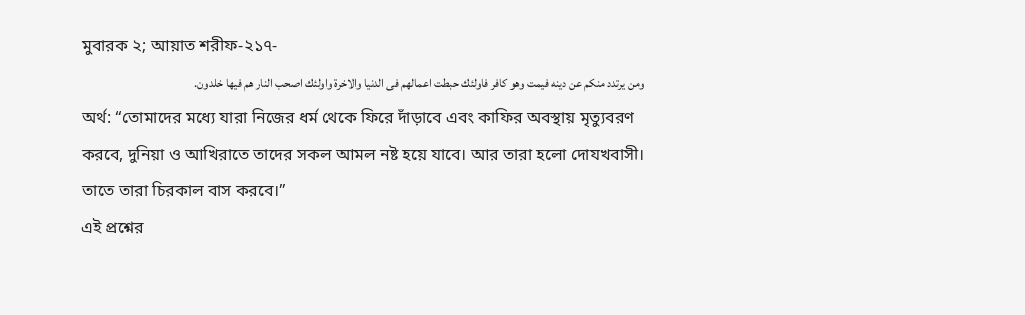মুবারক ২; আয়াত শরীফ-২১৭-
ومن يرتدد منكم عن دينه فيمت وهو كافر فاولئك حبطت اعمالهم فى الدنيا والاخرة واولئك اصحب النار هم فيها خلدون.
অর্থ: “তোমাদের মধ্যে যারা নিজের ধর্ম থেকে ফিরে দাঁড়াবে এবং কাফির অবস্থায় মৃত্যুবরণ করবে, দুনিয়া ও আখিরাতে তাদের সকল আমল নষ্ট হয়ে যাবে। আর তারা হলো দোযখবাসী। তাতে তারা চিরকাল বাস করবে।”
এই প্রশ্নের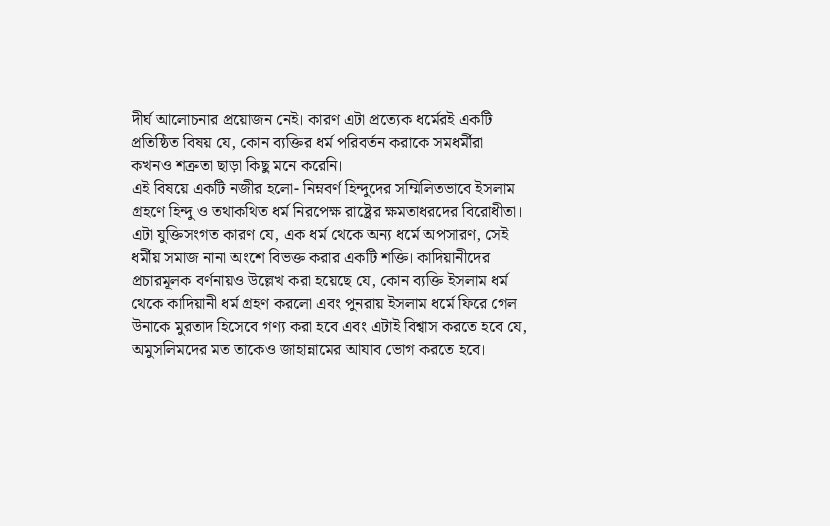দীর্ঘ আলোচনার প্রয়োজন নেই। কারণ এটা প্রত্যেক ধর্মেরই একটি প্রতিষ্ঠিত বিষয় যে, কোন ব্যক্তির ধর্ম পরিবর্তন করাকে সমধর্মীরা কখনও শত্রুতা ছাড়া কিছু মনে করেনি।
এই বিষয়ে একটি নজীর হলো- নিম্নবর্ণ হিন্দুদের সম্মিলিতভাবে ইসলাম গ্রহণে হিন্দু ও তথাকথিত ধর্ম নিরপেক্ষ রাষ্ট্রের ক্ষমতাধরদের বিরোধীতা। এটা যুক্তিসংগত কারণ যে, এক ধর্ম থেকে অন্য ধর্মে অপসারণ, সেই ধর্মীয় সমাজ নানা অংশে বিভক্ত করার একটি শক্তি। কাদিয়ানীদের প্রচারমূলক বর্ণনায়ও উল্লেখ করা হয়েছে যে, কোন ব্যক্তি ইসলাম ধর্ম থেকে কাদিয়ানী ধর্ম গ্রহণ করলো এবং পুনরায় ইসলাম ধর্মে ফিরে গেল উনাকে মুরতাদ হিসেবে গণ্য করা হবে এবং এটাই বিশ্বাস করতে হবে যে, অমুসলিমদের মত তাকেও জাহান্নামের আযাব ভোগ করতে হবে।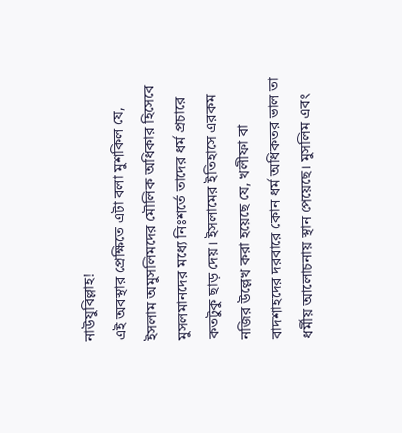নাউযুবিল্লাহ!
এই অবস্থার প্রেক্ষিতে এটা বলা মুশকিল যে, ইসলাম অমুসলিমদের মৌলিক অধিকার হিসেবে মুসলমানদের মধ্যে নিঃশর্তে তাদের ধর্ম প্রচারে কতটুকু ছাড় দেয়। ইসলামের ইতিহাসে এরকম নজির উল্লেখ করা হয়েছে যে, খলীফা বা বাদশাহদের দরবারে কোন ধর্ম অধিকতর ভাল তা ধর্মীয় আলোচনায় স্থান পেয়েছে। মুসলিম এবং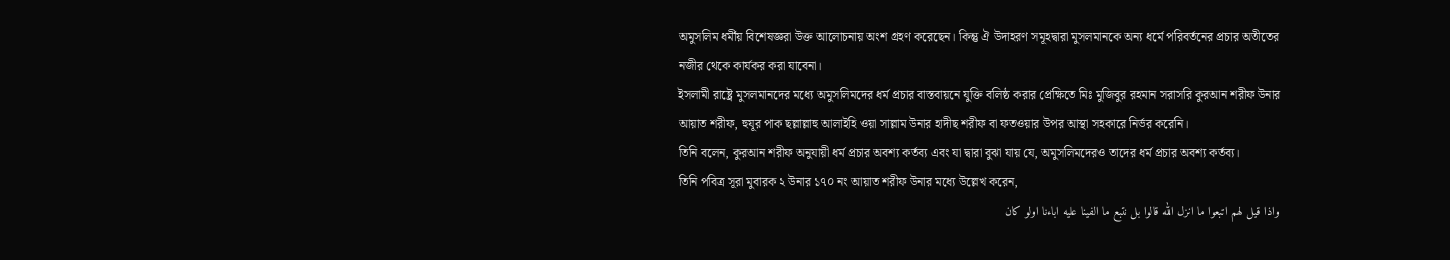অমুসলিম ধর্মীয় বিশেষজ্ঞরা উক্ত আলোচনায় অংশ গ্রহণ করেছেন। কিন্তু ঐ উদাহরণ সমূহদ্বারা মুসলমানকে অন্য ধর্মে পরিবর্তনের প্রচার অতীতের নজীর থেকে কার্যকর করা যাবেনা।
ইসলামী রাষ্ট্রে মুসলমানদের মধ্যে অমুসলিমদের ধর্ম প্রচার বাস্তবায়নে যুক্তি বলিষ্ঠ করার প্রেক্ষিতে মিঃ মুজিবুর রহমান সরাসরি কুরআন শরীফ উনার আয়াত শরীফ, হুযূর পাক ছল্লাল্লাহু আলাইহি ওয়া সাল্লাম উনার হাদীছ শরীফ বা ফতওয়ার উপর আস্থা সহকারে নির্ভর করেনি।
তিনি বলেন, কুরআন শরীফ অনুযায়ী ধর্ম প্রচার অবশ্য কর্তব্য এবং যা দ্বারা বুঝা যায় যে, অমুসলিমদেরও তাদের ধর্ম প্রচার অবশ্য কর্তব্য।
তিনি পবিত্র সূরা মুবারক ২ উনার ১৭০ নং আয়াত শরীফ উনার মধ্যে উল্লেখ করেন,
واذا قيل لهم اتبعوا ما انزل الله قالوا بل نتبع ما الفينا عليه اباءنا اولو كان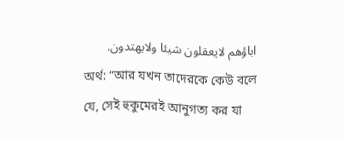اباؤهم لايعقلون شيئا ولايهتدون.
অর্থ: “আর যখন তাদেরকে কেউ বলে যে, সেই হুকুমেরই আনুগত্য কর যা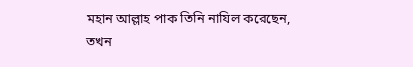মহান আল্লাহ পাক তিনি নাযিল করেছেন, তখন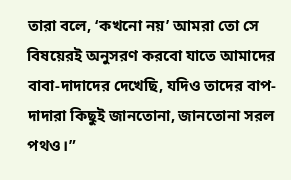তারা বলে, ‘কখনো নয়’ আমরা তো সে বিষয়েরই অনুসরণ করবো যাতে আমাদের বাবা-দাদাদের দেখেছি, যদিও তাদের বাপ-দাদারা কিছুই জানতোনা, জানতোনা সরল পথও।”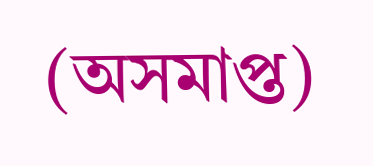(অসমাপ্ত)